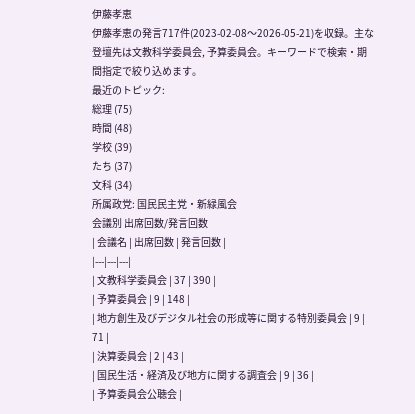伊藤孝恵
伊藤孝恵の発言717件(2023-02-08〜2026-05-21)を収録。主な登壇先は文教科学委員会, 予算委員会。キーワードで検索・期間指定で絞り込めます。
最近のトピック:
総理 (75)
時間 (48)
学校 (39)
たち (37)
文科 (34)
所属政党: 国民民主党・新緑風会
会議別 出席回数/発言回数
| 会議名 | 出席回数 | 発言回数 |
|---|---|---|
| 文教科学委員会 | 37 | 390 |
| 予算委員会 | 9 | 148 |
| 地方創生及びデジタル社会の形成等に関する特別委員会 | 9 | 71 |
| 決算委員会 | 2 | 43 |
| 国民生活・経済及び地方に関する調査会 | 9 | 36 |
| 予算委員会公聴会 |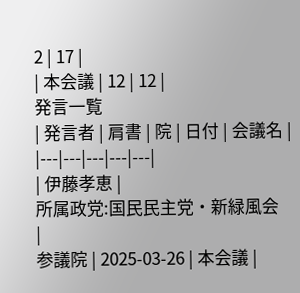2 | 17 |
| 本会議 | 12 | 12 |
発言一覧
| 発言者 | 肩書 | 院 | 日付 | 会議名 |
|---|---|---|---|---|
| 伊藤孝恵 |
所属政党:国民民主党・新緑風会
|
参議院 | 2025-03-26 | 本会議 |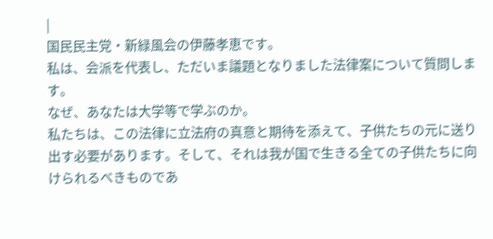|
国民民主党・新緑風会の伊藤孝恵です。
私は、会派を代表し、ただいま議題となりました法律案について質問します。
なぜ、あなたは大学等で学ぶのか。
私たちは、この法律に立法府の真意と期待を添えて、子供たちの元に送り出す必要があります。そして、それは我が国で生きる全ての子供たちに向けられるべきものであ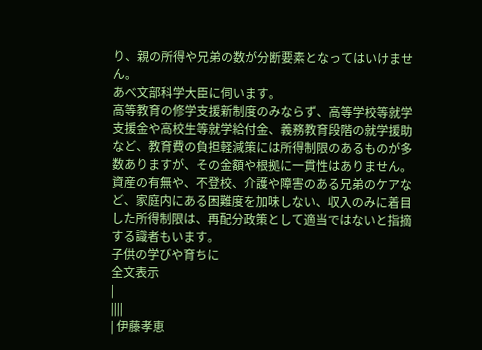り、親の所得や兄弟の数が分断要素となってはいけません。
あべ文部科学大臣に伺います。
高等教育の修学支援新制度のみならず、高等学校等就学支援金や高校生等就学給付金、義務教育段階の就学援助など、教育費の負担軽減策には所得制限のあるものが多数ありますが、その金額や根拠に一貫性はありません。
資産の有無や、不登校、介護や障害のある兄弟のケアなど、家庭内にある困難度を加味しない、収入のみに着目した所得制限は、再配分政策として適当ではないと指摘する識者もいます。
子供の学びや育ちに
全文表示
|
||||
| 伊藤孝恵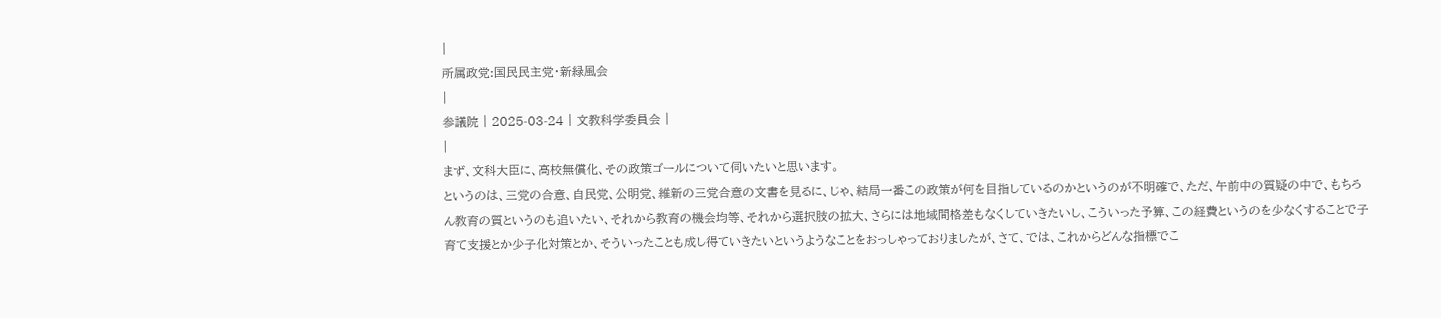|
所属政党:国民民主党・新緑風会
|
参議院 | 2025-03-24 | 文教科学委員会 |
|
まず、文科大臣に、高校無償化、その政策ゴールについて伺いたいと思います。
というのは、三党の合意、自民党、公明党、維新の三党合意の文書を見るに、じゃ、結局一番この政策が何を目指しているのかというのが不明確で、ただ、午前中の質疑の中で、もちろん教育の質というのも追いたい、それから教育の機会均等、それから選択肢の拡大、さらには地域間格差もなくしていきたいし、こういった予算、この経費というのを少なくすることで子育て支援とか少子化対策とか、そういったことも成し得ていきたいというようなことをおっしゃっておりましたが、さて、では、これからどんな指標でこ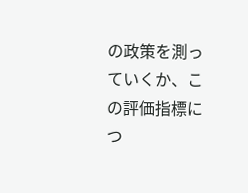の政策を測っていくか、この評価指標につ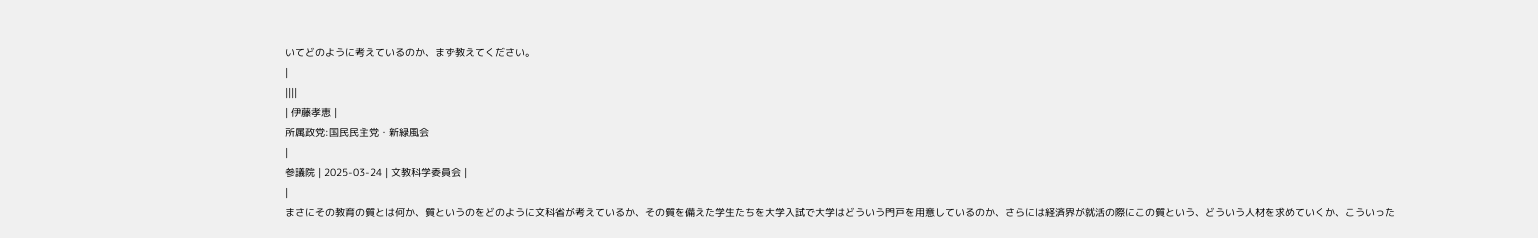いてどのように考えているのか、まず教えてください。
|
||||
| 伊藤孝恵 |
所属政党:国民民主党・新緑風会
|
参議院 | 2025-03-24 | 文教科学委員会 |
|
まさにその教育の質とは何か、質というのをどのように文科省が考えているか、その質を備えた学生たちを大学入試で大学はどういう門戸を用意しているのか、さらには経済界が就活の際にこの質という、どういう人材を求めていくか、こういった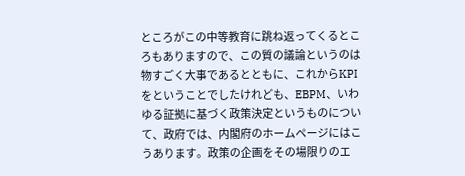ところがこの中等教育に跳ね返ってくるところもありますので、この質の議論というのは物すごく大事であるとともに、これからKPIをということでしたけれども、EBPM、いわゆる証拠に基づく政策決定というものについて、政府では、内閣府のホームページにはこうあります。政策の企画をその場限りのエ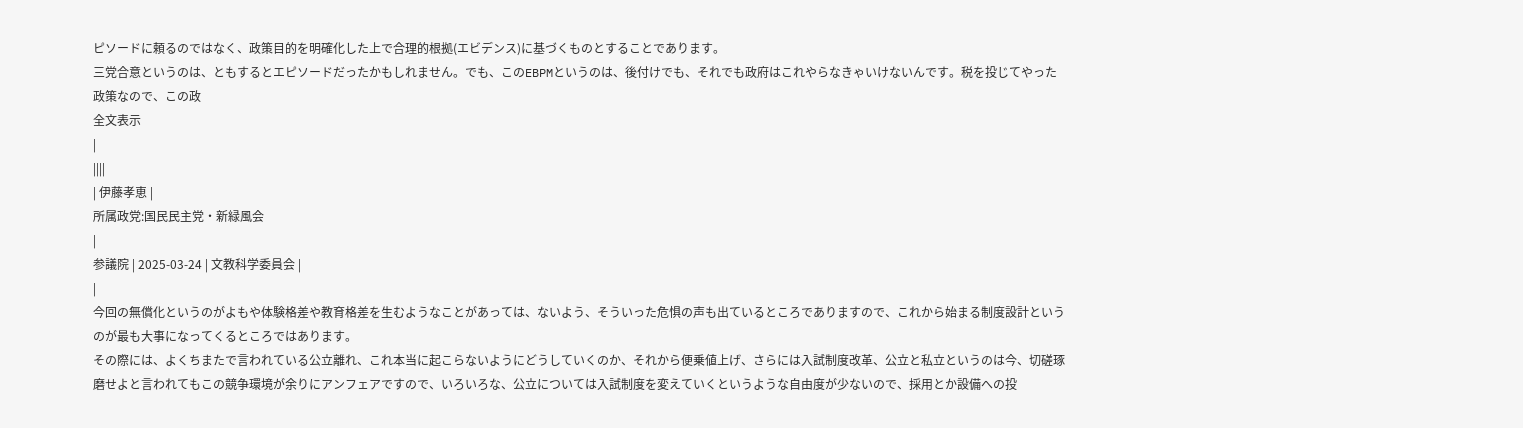ピソードに頼るのではなく、政策目的を明確化した上で合理的根拠(エビデンス)に基づくものとすることであります。
三党合意というのは、ともするとエピソードだったかもしれません。でも、このEBPMというのは、後付けでも、それでも政府はこれやらなきゃいけないんです。税を投じてやった政策なので、この政
全文表示
|
||||
| 伊藤孝恵 |
所属政党:国民民主党・新緑風会
|
参議院 | 2025-03-24 | 文教科学委員会 |
|
今回の無償化というのがよもや体験格差や教育格差を生むようなことがあっては、ないよう、そういった危惧の声も出ているところでありますので、これから始まる制度設計というのが最も大事になってくるところではあります。
その際には、よくちまたで言われている公立離れ、これ本当に起こらないようにどうしていくのか、それから便乗値上げ、さらには入試制度改革、公立と私立というのは今、切磋琢磨せよと言われてもこの競争環境が余りにアンフェアですので、いろいろな、公立については入試制度を変えていくというような自由度が少ないので、採用とか設備への投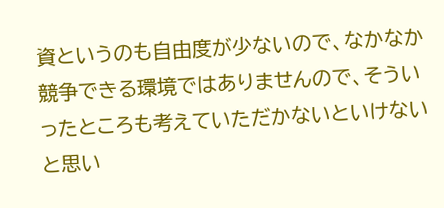資というのも自由度が少ないので、なかなか競争できる環境ではありませんので、そういったところも考えていただかないといけないと思い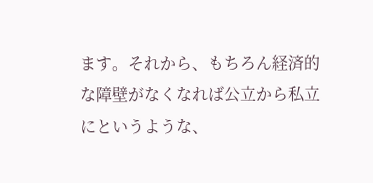ます。それから、もちろん経済的な障壁がなくなれば公立から私立にというような、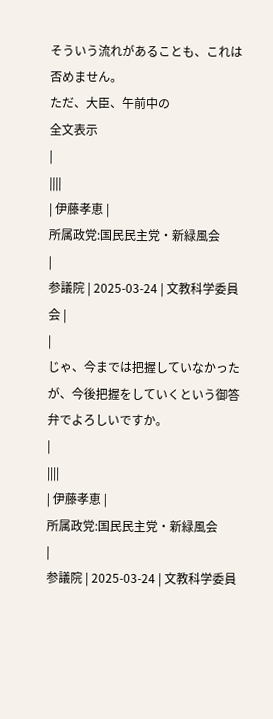そういう流れがあることも、これは否めません。
ただ、大臣、午前中の
全文表示
|
||||
| 伊藤孝恵 |
所属政党:国民民主党・新緑風会
|
参議院 | 2025-03-24 | 文教科学委員会 |
|
じゃ、今までは把握していなかったが、今後把握をしていくという御答弁でよろしいですか。
|
||||
| 伊藤孝恵 |
所属政党:国民民主党・新緑風会
|
参議院 | 2025-03-24 | 文教科学委員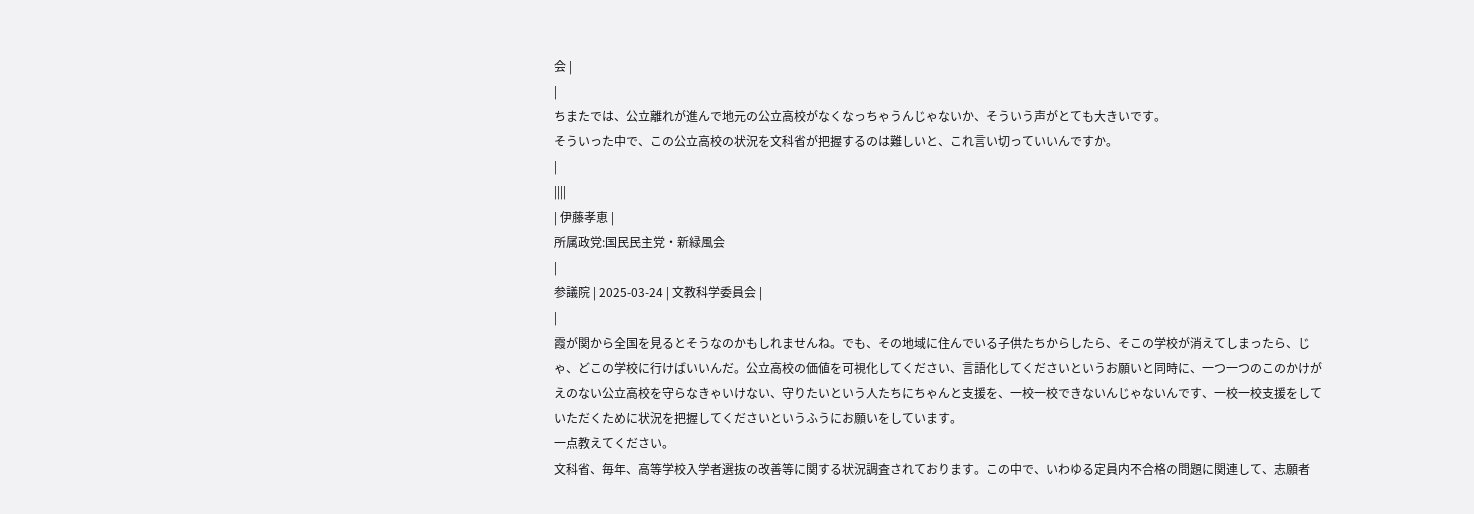会 |
|
ちまたでは、公立離れが進んで地元の公立高校がなくなっちゃうんじゃないか、そういう声がとても大きいです。
そういった中で、この公立高校の状況を文科省が把握するのは難しいと、これ言い切っていいんですか。
|
||||
| 伊藤孝恵 |
所属政党:国民民主党・新緑風会
|
参議院 | 2025-03-24 | 文教科学委員会 |
|
霞が関から全国を見るとそうなのかもしれませんね。でも、その地域に住んでいる子供たちからしたら、そこの学校が消えてしまったら、じゃ、どこの学校に行けばいいんだ。公立高校の価値を可視化してください、言語化してくださいというお願いと同時に、一つ一つのこのかけがえのない公立高校を守らなきゃいけない、守りたいという人たちにちゃんと支援を、一校一校できないんじゃないんです、一校一校支援をしていただくために状況を把握してくださいというふうにお願いをしています。
一点教えてください。
文科省、毎年、高等学校入学者選抜の改善等に関する状況調査されております。この中で、いわゆる定員内不合格の問題に関連して、志願者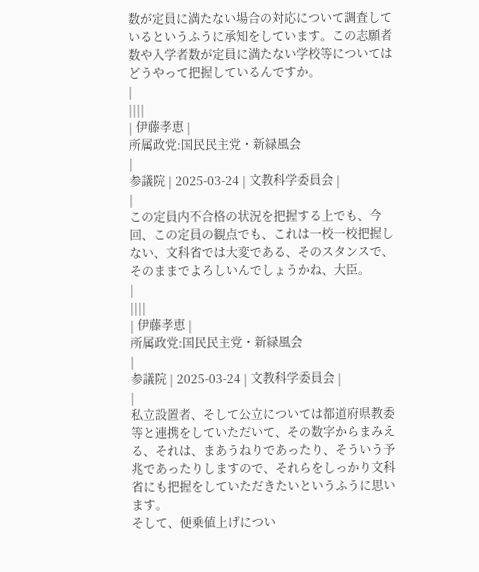数が定員に満たない場合の対応について調査しているというふうに承知をしています。この志願者数や入学者数が定員に満たない学校等についてはどうやって把握しているんですか。
|
||||
| 伊藤孝恵 |
所属政党:国民民主党・新緑風会
|
参議院 | 2025-03-24 | 文教科学委員会 |
|
この定員内不合格の状況を把握する上でも、今回、この定員の観点でも、これは一校一校把握しない、文科省では大変である、そのスタンスで、そのままでよろしいんでしょうかね、大臣。
|
||||
| 伊藤孝恵 |
所属政党:国民民主党・新緑風会
|
参議院 | 2025-03-24 | 文教科学委員会 |
|
私立設置者、そして公立については都道府県教委等と連携をしていただいて、その数字からまみえる、それは、まあうねりであったり、そういう予兆であったりしますので、それらをしっかり文科省にも把握をしていただきたいというふうに思います。
そして、便乗値上げについ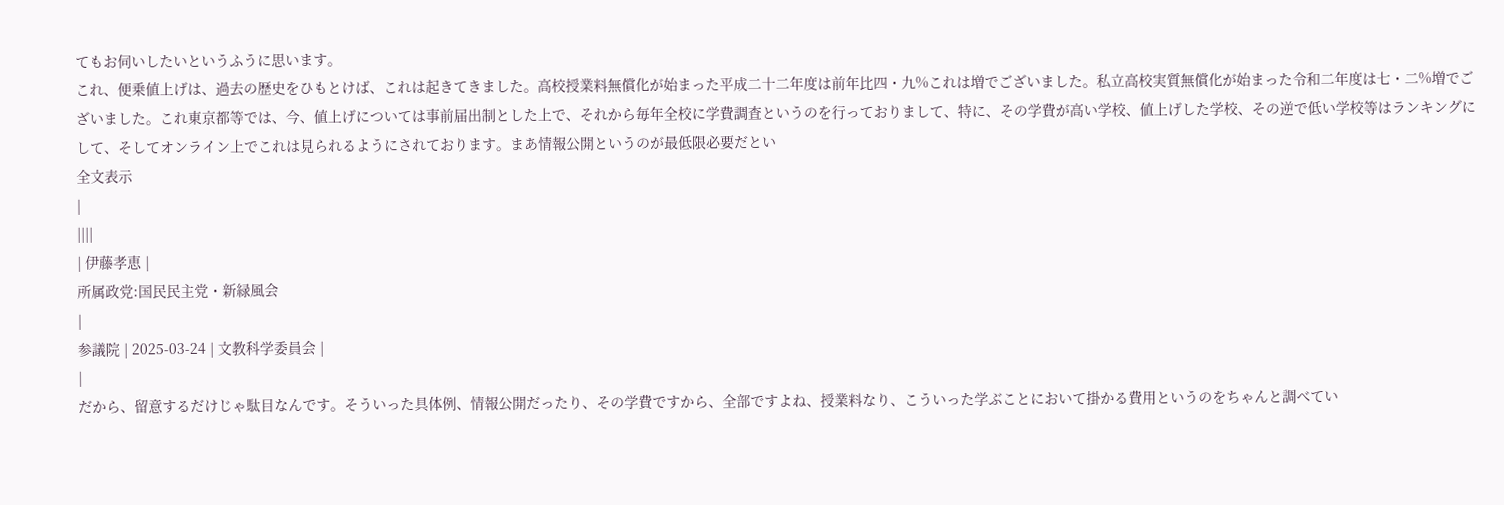てもお伺いしたいというふうに思います。
これ、便乗値上げは、過去の歴史をひもとけば、これは起きてきました。高校授業料無償化が始まった平成二十二年度は前年比四・九%これは増でございました。私立高校実質無償化が始まった令和二年度は七・二%増でございました。これ東京都等では、今、値上げについては事前届出制とした上で、それから毎年全校に学費調査というのを行っておりまして、特に、その学費が高い学校、値上げした学校、その逆で低い学校等はランキングにして、そしてオンライン上でこれは見られるようにされております。まあ情報公開というのが最低限必要だとい
全文表示
|
||||
| 伊藤孝恵 |
所属政党:国民民主党・新緑風会
|
参議院 | 2025-03-24 | 文教科学委員会 |
|
だから、留意するだけじゃ駄目なんです。そういった具体例、情報公開だったり、その学費ですから、全部ですよね、授業料なり、こういった学ぶことにおいて掛かる費用というのをちゃんと調べてい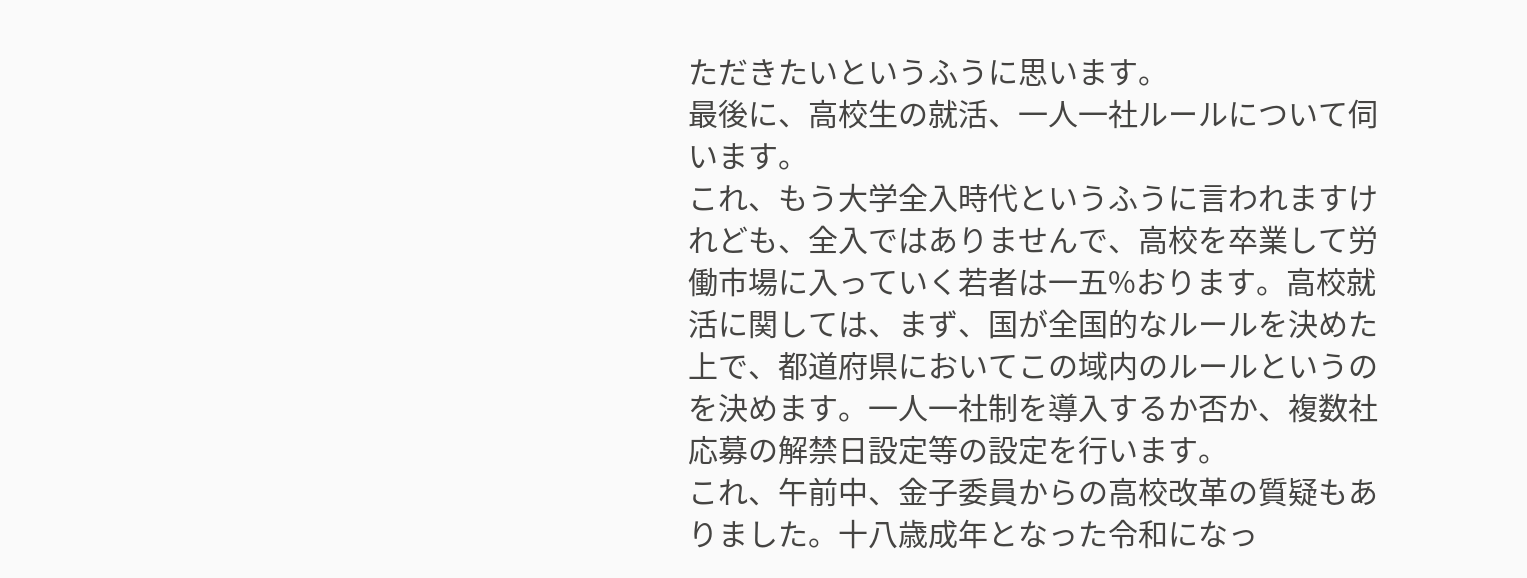ただきたいというふうに思います。
最後に、高校生の就活、一人一社ルールについて伺います。
これ、もう大学全入時代というふうに言われますけれども、全入ではありませんで、高校を卒業して労働市場に入っていく若者は一五%おります。高校就活に関しては、まず、国が全国的なルールを決めた上で、都道府県においてこの域内のルールというのを決めます。一人一社制を導入するか否か、複数社応募の解禁日設定等の設定を行います。
これ、午前中、金子委員からの高校改革の質疑もありました。十八歳成年となった令和になっ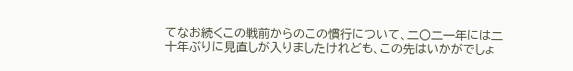てなお続くこの戦前からのこの慣行について、二〇二一年には二十年ぶりに見直しが入りましたけれども、この先はいかがでしょ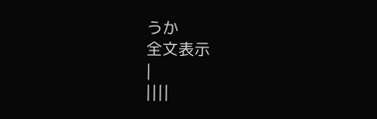うか
全文表示
|
||||